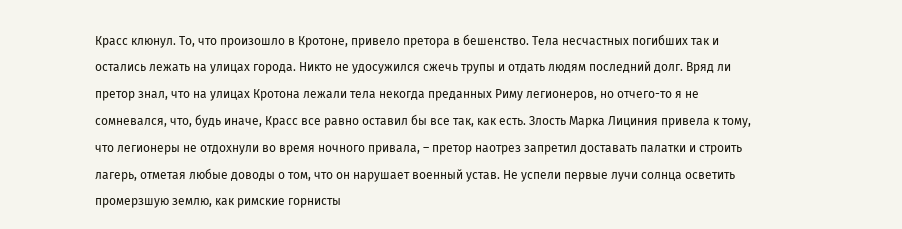Красс клюнул. То, что произошло в Кротоне, привело претора в бешенство. Тела несчастных погибших так и остались лежать на улицах города. Никто не удосужился сжечь трупы и отдать людям последний долг. Вряд ли претор знал, что на улицах Кротона лежали тела некогда преданных Риму легионеров, но отчего-то я не сомневался, что, будь иначе, Красс все равно оставил бы все так, как есть. Злость Марка Лициния привела к тому, что легионеры не отдохнули во время ночного привала, – претор наотрез запретил доставать палатки и строить лагерь, отметая любые доводы о том, что он нарушает военный устав. Не успели первые лучи солнца осветить промерзшую землю, как римские горнисты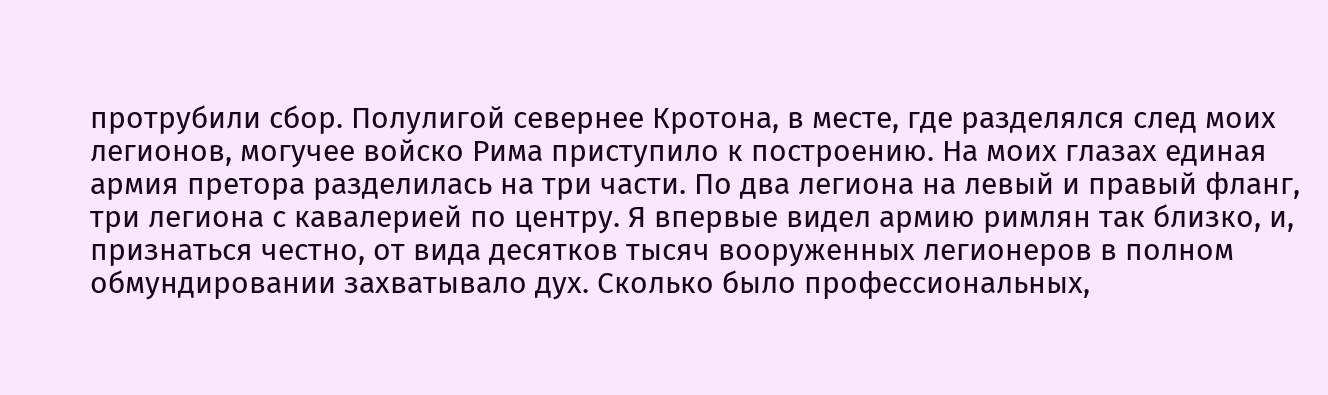протрубили сбор. Полулигой севернее Кротона, в месте, где разделялся след моих легионов, могучее войско Рима приступило к построению. На моих глазах единая армия претора разделилась на три части. По два легиона на левый и правый фланг, три легиона с кавалерией по центру. Я впервые видел армию римлян так близко, и, признаться честно, от вида десятков тысяч вооруженных легионеров в полном обмундировании захватывало дух. Сколько было профессиональных,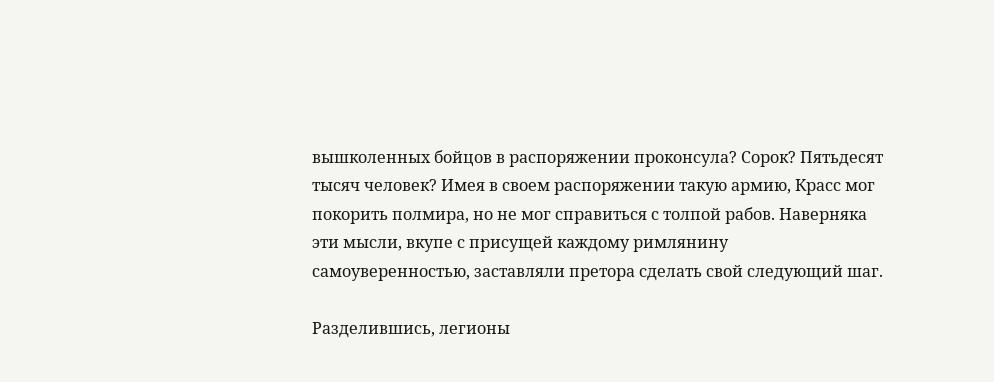вышколенных бойцов в распоряжении проконсула? Сорок? Пятьдесят тысяч человек? Имея в своем распоряжении такую армию, Красс мог покорить полмира, но не мог справиться с толпой рабов. Наверняка эти мысли, вкупе с присущей каждому римлянину самоуверенностью, заставляли претора сделать свой следующий шаг.

Разделившись, легионы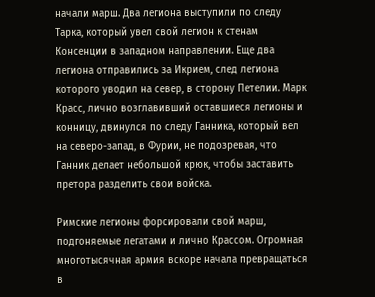начали марш. Два легиона выступили по следу Тарка, который увел свой легион к стенам Консенции в западном направлении. Еще два легиона отправились за Икрием, след легиона которого уводил на север, в сторону Петелии. Марк Красс, лично возглавивший оставшиеся легионы и конницу, двинулся по следу Ганника, который вел на северо-запад, в Фурии, не подозревая, что Ганник делает небольшой крюк, чтобы заставить претора разделить свои войска.

Римские легионы форсировали свой марш, подгоняемые легатами и лично Крассом. Огромная многотысячная армия вскоре начала превращаться в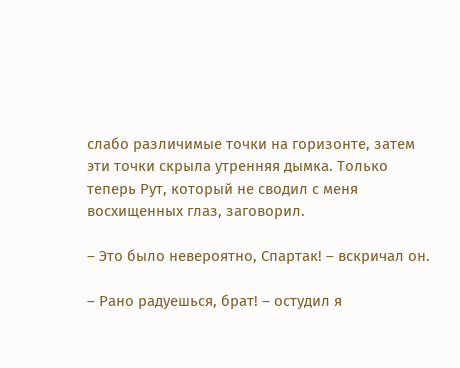слабо различимые точки на горизонте, затем эти точки скрыла утренняя дымка. Только теперь Рут, который не сводил с меня восхищенных глаз, заговорил.

– Это было невероятно, Спартак! – вскричал он.

– Рано радуешься, брат! – остудил я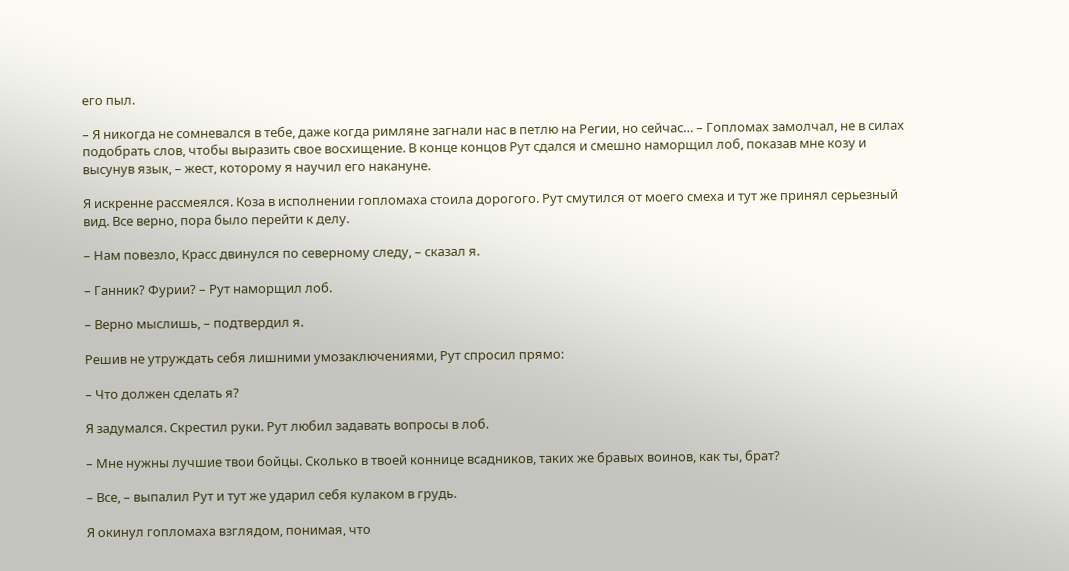его пыл.

– Я никогда не сомневался в тебе, даже когда римляне загнали нас в петлю на Регии, но сейчас… – Гопломах замолчал, не в силах подобрать слов, чтобы выразить свое восхищение. В конце концов Рут сдался и смешно наморщил лоб, показав мне козу и высунув язык, – жест, которому я научил его накануне.

Я искренне рассмеялся. Коза в исполнении гопломаха стоила дорогого. Рут смутился от моего смеха и тут же принял серьезный вид. Все верно, пора было перейти к делу.

– Нам повезло, Красс двинулся по северному следу, – сказал я.

– Ганник? Фурии? – Рут наморщил лоб.

– Верно мыслишь, – подтвердил я.

Решив не утруждать себя лишними умозаключениями, Рут спросил прямо:

– Что должен сделать я?

Я задумался. Скрестил руки. Рут любил задавать вопросы в лоб.

– Мне нужны лучшие твои бойцы. Сколько в твоей коннице всадников, таких же бравых воинов, как ты, брат?

– Все, – выпалил Рут и тут же ударил себя кулаком в грудь.

Я окинул гопломаха взглядом, понимая, что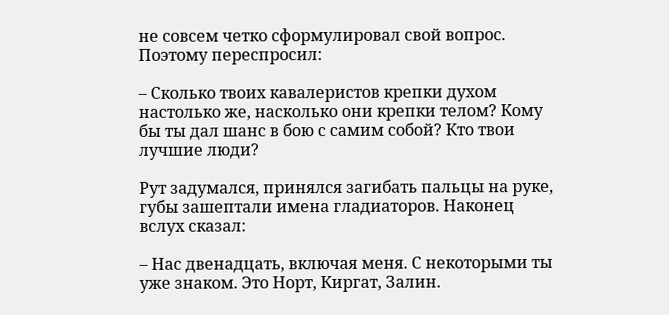не совсем четко сформулировал свой вопрос. Поэтому переспросил:

– Сколько твоих кавалеристов крепки духом настолько же, насколько они крепки телом? Кому бы ты дал шанс в бою с самим собой? Кто твои лучшие люди?

Рут задумался, принялся загибать пальцы на руке, губы зашептали имена гладиаторов. Наконец вслух сказал:

– Нас двенадцать, включая меня. С некоторыми ты уже знаком. Это Норт, Киргат, Залин.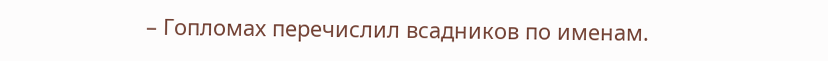– Гопломах перечислил всадников по именам.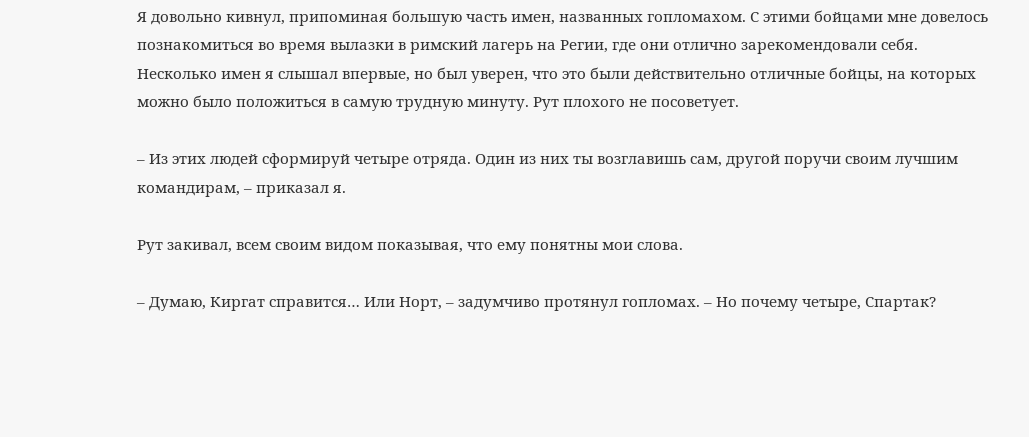Я довольно кивнул, припоминая большую часть имен, названных гопломахом. С этими бойцами мне довелось познакомиться во время вылазки в римский лагерь на Регии, где они отлично зарекомендовали себя. Несколько имен я слышал впервые, но был уверен, что это были действительно отличные бойцы, на которых можно было положиться в самую трудную минуту. Рут плохого не посоветует.

– Из этих людей сформируй четыре отряда. Один из них ты возглавишь сам, другой поручи своим лучшим командирам, – приказал я.

Рут закивал, всем своим видом показывая, что ему понятны мои слова.

– Думаю, Киргат справится… Или Норт, – задумчиво протянул гопломах. – Но почему четыре, Спартак?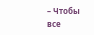– Чтобы все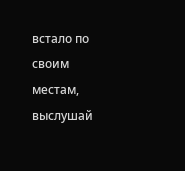встало по своим местам, выслушай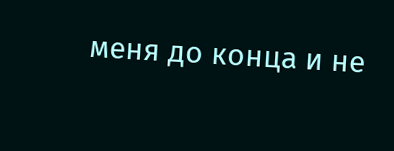меня до конца и не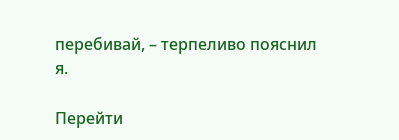перебивай, – терпеливо пояснил я.

Перейти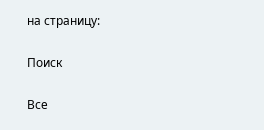на страницу:

Поиск

Все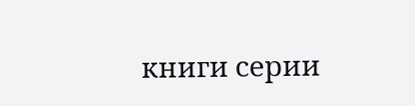книги серии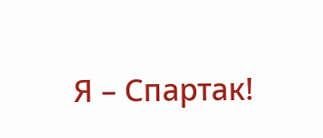Я – Спартак!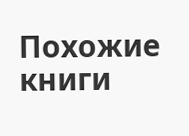Похожие книги